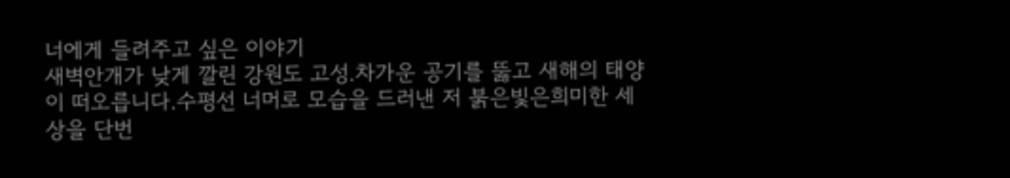너에게 들려주고 싶은 이야기
새벽안개가 낮게 깔린 강원도 고성.차가운 공기를 뚫고 새해의 태양이 떠오릅니다.수평선 너머로 모습을 드러낸 저 붉은빛은희미한 세상을 단번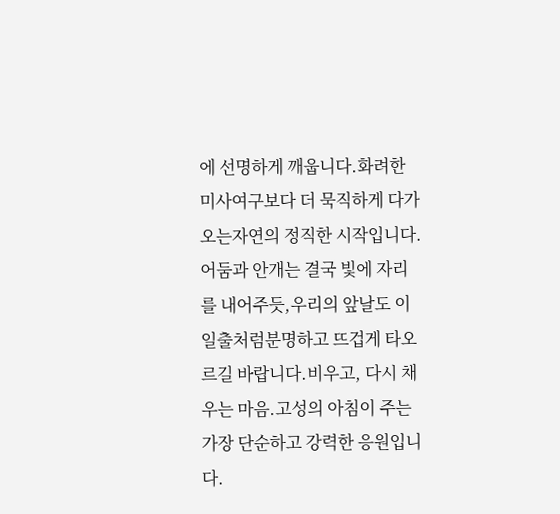에 선명하게 깨웁니다.화려한 미사여구보다 더 묵직하게 다가오는자연의 정직한 시작입니다.어둠과 안개는 결국 빛에 자리를 내어주듯,우리의 앞날도 이 일출처럼분명하고 뜨겁게 타오르길 바랍니다.비우고, 다시 채우는 마음.고성의 아침이 주는 가장 단순하고 강력한 응원입니다.